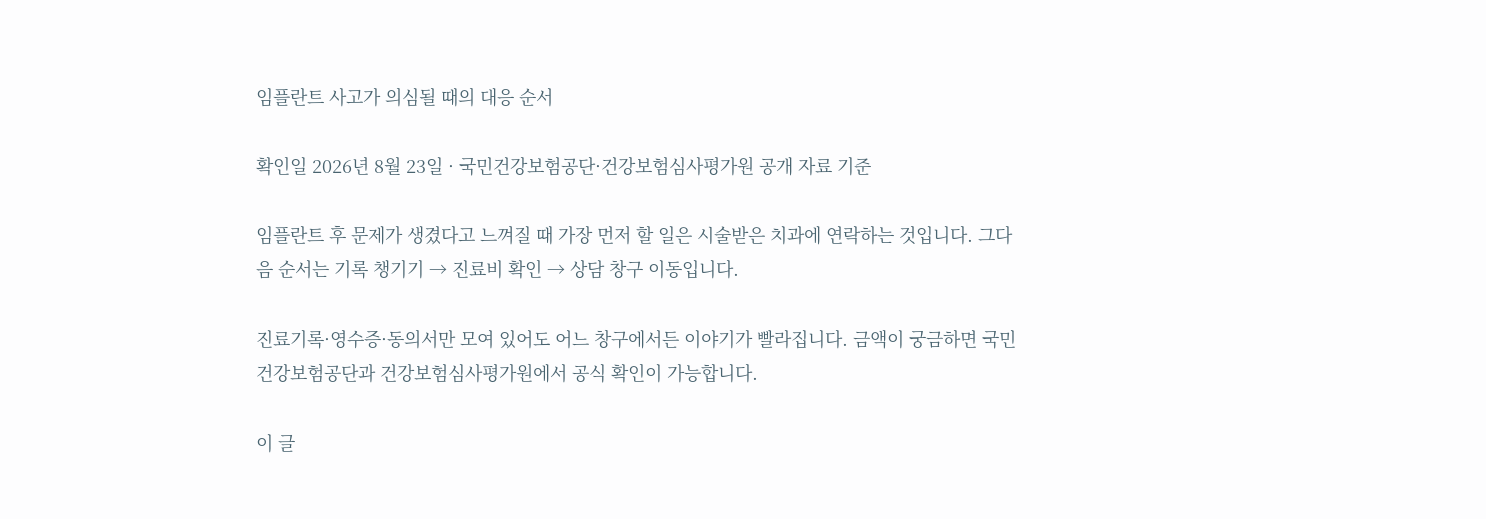임플란트 사고가 의심될 때의 대응 순서

확인일 2026년 8월 23일 · 국민건강보험공단·건강보험심사평가원 공개 자료 기준

임플란트 후 문제가 생겼다고 느껴질 때 가장 먼저 할 일은 시술받은 치과에 연락하는 것입니다. 그다음 순서는 기록 챙기기 → 진료비 확인 → 상담 창구 이동입니다.

진료기록·영수증·동의서만 모여 있어도 어느 창구에서든 이야기가 빨라집니다. 금액이 궁금하면 국민건강보험공단과 건강보험심사평가원에서 공식 확인이 가능합니다.

이 글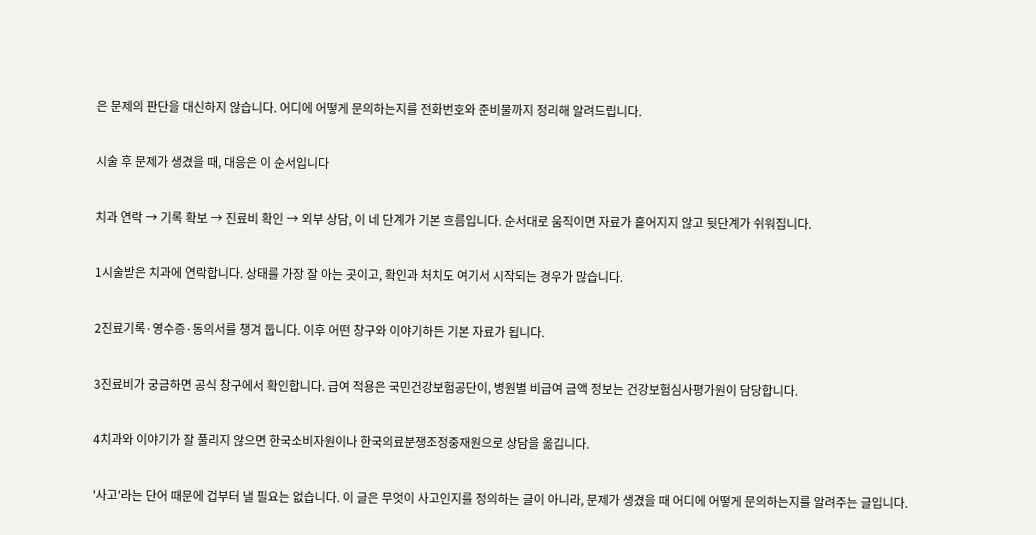은 문제의 판단을 대신하지 않습니다. 어디에 어떻게 문의하는지를 전화번호와 준비물까지 정리해 알려드립니다.

시술 후 문제가 생겼을 때, 대응은 이 순서입니다

치과 연락 → 기록 확보 → 진료비 확인 → 외부 상담, 이 네 단계가 기본 흐름입니다. 순서대로 움직이면 자료가 흩어지지 않고 뒷단계가 쉬워집니다.

1시술받은 치과에 연락합니다. 상태를 가장 잘 아는 곳이고, 확인과 처치도 여기서 시작되는 경우가 많습니다.

2진료기록·영수증·동의서를 챙겨 둡니다. 이후 어떤 창구와 이야기하든 기본 자료가 됩니다.

3진료비가 궁금하면 공식 창구에서 확인합니다. 급여 적용은 국민건강보험공단이, 병원별 비급여 금액 정보는 건강보험심사평가원이 담당합니다.

4치과와 이야기가 잘 풀리지 않으면 한국소비자원이나 한국의료분쟁조정중재원으로 상담을 옮깁니다.

'사고'라는 단어 때문에 겁부터 낼 필요는 없습니다. 이 글은 무엇이 사고인지를 정의하는 글이 아니라, 문제가 생겼을 때 어디에 어떻게 문의하는지를 알려주는 글입니다.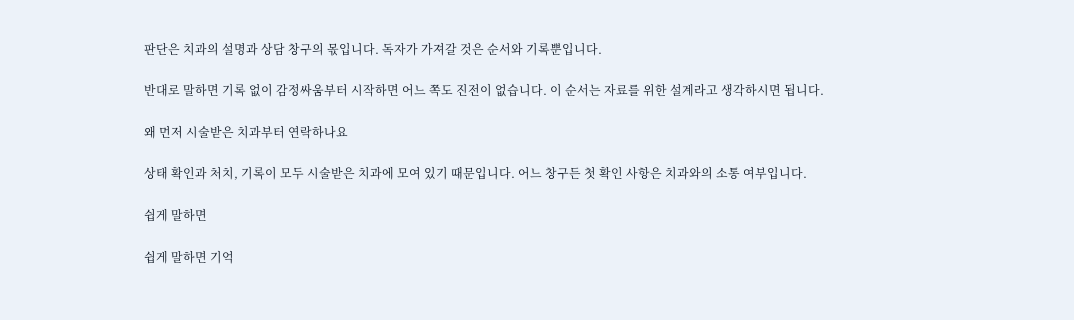판단은 치과의 설명과 상담 창구의 몫입니다. 독자가 가져갈 것은 순서와 기록뿐입니다.

반대로 말하면 기록 없이 감정싸움부터 시작하면 어느 쪽도 진전이 없습니다. 이 순서는 자료를 위한 설계라고 생각하시면 됩니다.

왜 먼저 시술받은 치과부터 연락하나요

상태 확인과 처치, 기록이 모두 시술받은 치과에 모여 있기 때문입니다. 어느 창구든 첫 확인 사항은 치과와의 소통 여부입니다.

쉽게 말하면

쉽게 말하면 기억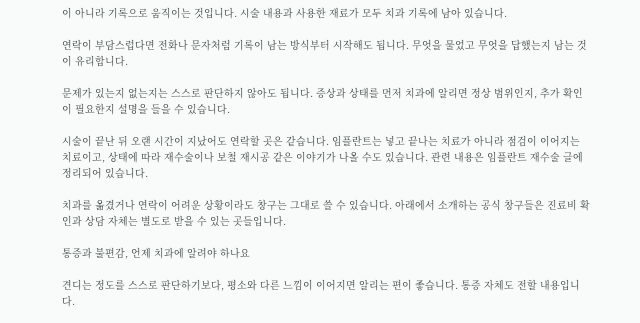이 아니라 기록으로 움직이는 것입니다. 시술 내용과 사용한 재료가 모두 치과 기록에 남아 있습니다.

연락이 부담스럽다면 전화나 문자처럼 기록이 남는 방식부터 시작해도 됩니다. 무엇을 물었고 무엇을 답했는지 남는 것이 유리합니다.

문제가 있는지 없는지는 스스로 판단하지 않아도 됩니다. 증상과 상태를 먼저 치과에 알리면 정상 범위인지, 추가 확인이 필요한지 설명을 들을 수 있습니다.

시술이 끝난 뒤 오랜 시간이 지났어도 연락할 곳은 같습니다. 임플란트는 넣고 끝나는 치료가 아니라 점검이 이어지는 치료이고, 상태에 따라 재수술이나 보철 재시공 같은 이야기가 나올 수도 있습니다. 관련 내용은 임플란트 재수술 글에 정리되어 있습니다.

치과를 옮겼거나 연락이 어려운 상황이라도 창구는 그대로 쓸 수 있습니다. 아래에서 소개하는 공식 창구들은 진료비 확인과 상담 자체는 별도로 받을 수 있는 곳들입니다.

통증과 불편감, 언제 치과에 알려야 하나요

견디는 정도를 스스로 판단하기보다, 평소와 다른 느낌이 이어지면 알리는 편이 좋습니다. 통증 자체도 전할 내용입니다.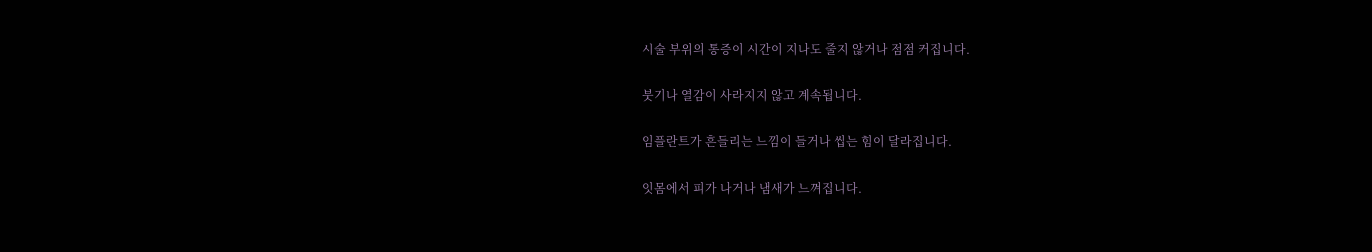시술 부위의 통증이 시간이 지나도 줄지 않거나 점점 커집니다.

붓기나 열감이 사라지지 않고 계속됩니다.

임플란트가 흔들리는 느낌이 들거나 씹는 힘이 달라집니다.

잇몸에서 피가 나거나 냄새가 느껴집니다.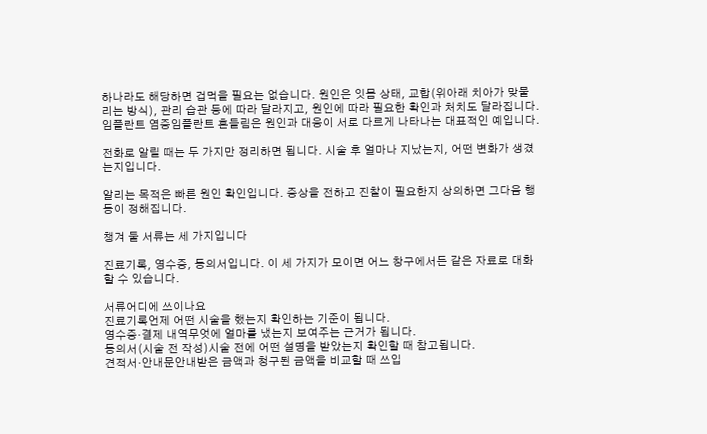하나라도 해당하면 겁먹을 필요는 없습니다. 원인은 잇몸 상태, 교합(위아래 치아가 맞물리는 방식), 관리 습관 등에 따라 달라지고, 원인에 따라 필요한 확인과 처치도 달라집니다. 임플란트 염증임플란트 흔들림은 원인과 대응이 서로 다르게 나타나는 대표적인 예입니다.

전화로 알릴 때는 두 가지만 정리하면 됩니다. 시술 후 얼마나 지났는지, 어떤 변화가 생겼는지입니다.

알리는 목적은 빠른 원인 확인입니다. 증상을 전하고 진찰이 필요한지 상의하면 그다음 행동이 정해집니다.

챙겨 둘 서류는 세 가지입니다

진료기록, 영수증, 동의서입니다. 이 세 가지가 모이면 어느 창구에서든 같은 자료로 대화할 수 있습니다.

서류어디에 쓰이나요
진료기록언제 어떤 시술을 했는지 확인하는 기준이 됩니다.
영수증·결제 내역무엇에 얼마를 냈는지 보여주는 근거가 됩니다.
동의서(시술 전 작성)시술 전에 어떤 설명을 받았는지 확인할 때 참고됩니다.
견적서·안내문안내받은 금액과 청구된 금액을 비교할 때 쓰입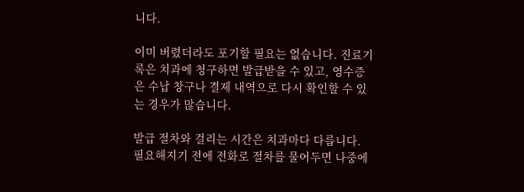니다.

이미 버렸더라도 포기할 필요는 없습니다. 진료기록은 치과에 청구하면 발급받을 수 있고, 영수증은 수납 창구나 결제 내역으로 다시 확인할 수 있는 경우가 많습니다.

발급 절차와 걸리는 시간은 치과마다 다릅니다. 필요해지기 전에 전화로 절차를 물어두면 나중에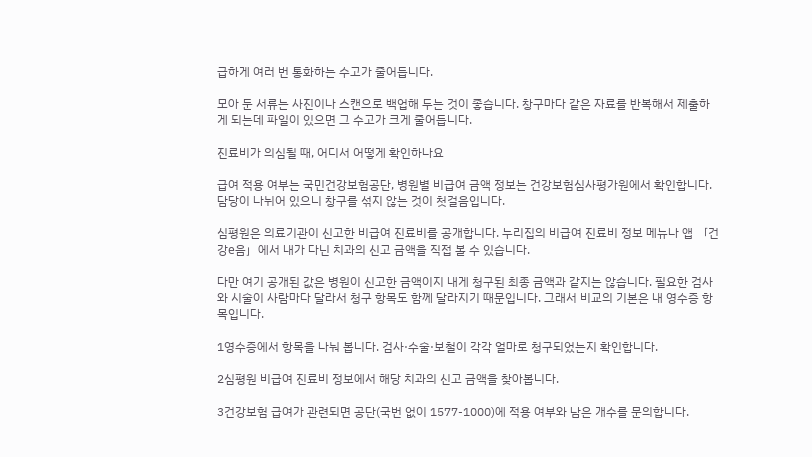급하게 여러 번 통화하는 수고가 줄어듭니다.

모아 둔 서류는 사진이나 스캔으로 백업해 두는 것이 좋습니다. 창구마다 같은 자료를 반복해서 제출하게 되는데 파일이 있으면 그 수고가 크게 줄어듭니다.

진료비가 의심될 때, 어디서 어떻게 확인하나요

급여 적용 여부는 국민건강보험공단, 병원별 비급여 금액 정보는 건강보험심사평가원에서 확인합니다. 담당이 나뉘어 있으니 창구를 섞지 않는 것이 첫걸음입니다.

심평원은 의료기관이 신고한 비급여 진료비를 공개합니다. 누리집의 비급여 진료비 정보 메뉴나 앱 「건강e음」에서 내가 다닌 치과의 신고 금액을 직접 볼 수 있습니다.

다만 여기 공개된 값은 병원이 신고한 금액이지 내게 청구된 최종 금액과 같지는 않습니다. 필요한 검사와 시술이 사람마다 달라서 청구 항목도 함께 달라지기 때문입니다. 그래서 비교의 기본은 내 영수증 항목입니다.

1영수증에서 항목을 나눠 봅니다. 검사·수술·보철이 각각 얼마로 청구되었는지 확인합니다.

2심평원 비급여 진료비 정보에서 해당 치과의 신고 금액을 찾아봅니다.

3건강보험 급여가 관련되면 공단(국번 없이 1577-1000)에 적용 여부와 남은 개수를 문의합니다.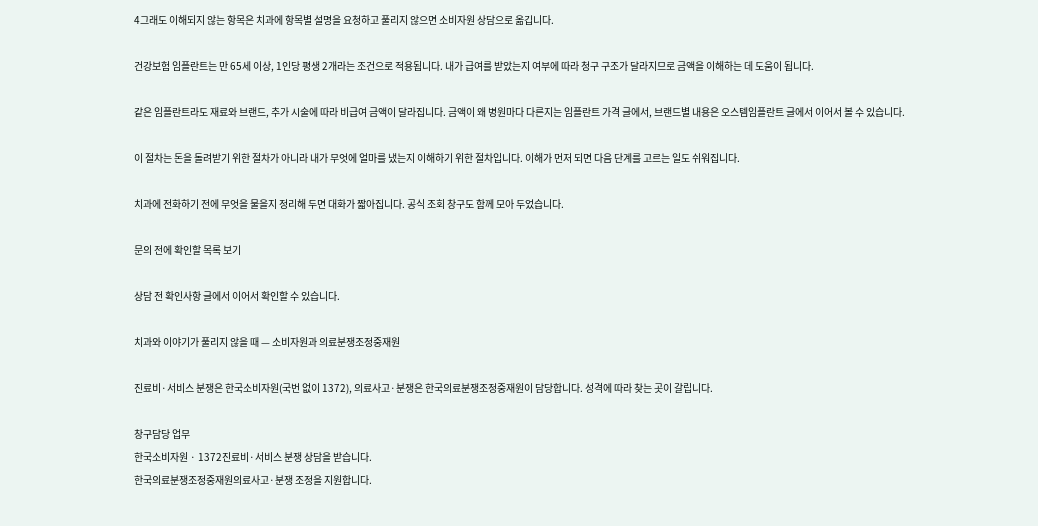4그래도 이해되지 않는 항목은 치과에 항목별 설명을 요청하고 풀리지 않으면 소비자원 상담으로 옮깁니다.

건강보험 임플란트는 만 65세 이상, 1인당 평생 2개라는 조건으로 적용됩니다. 내가 급여를 받았는지 여부에 따라 청구 구조가 달라지므로 금액을 이해하는 데 도움이 됩니다.

같은 임플란트라도 재료와 브랜드, 추가 시술에 따라 비급여 금액이 달라집니다. 금액이 왜 병원마다 다른지는 임플란트 가격 글에서, 브랜드별 내용은 오스템임플란트 글에서 이어서 볼 수 있습니다.

이 절차는 돈을 돌려받기 위한 절차가 아니라 내가 무엇에 얼마를 냈는지 이해하기 위한 절차입니다. 이해가 먼저 되면 다음 단계를 고르는 일도 쉬워집니다.

치과에 전화하기 전에 무엇을 물을지 정리해 두면 대화가 짧아집니다. 공식 조회 창구도 함께 모아 두었습니다.

문의 전에 확인할 목록 보기

상담 전 확인사항 글에서 이어서 확인할 수 있습니다.

치과와 이야기가 풀리지 않을 때 — 소비자원과 의료분쟁조정중재원

진료비·서비스 분쟁은 한국소비자원(국번 없이 1372), 의료사고·분쟁은 한국의료분쟁조정중재원이 담당합니다. 성격에 따라 찾는 곳이 갈립니다.

창구담당 업무
한국소비자원 · 1372진료비·서비스 분쟁 상담을 받습니다.
한국의료분쟁조정중재원의료사고·분쟁 조정을 지원합니다.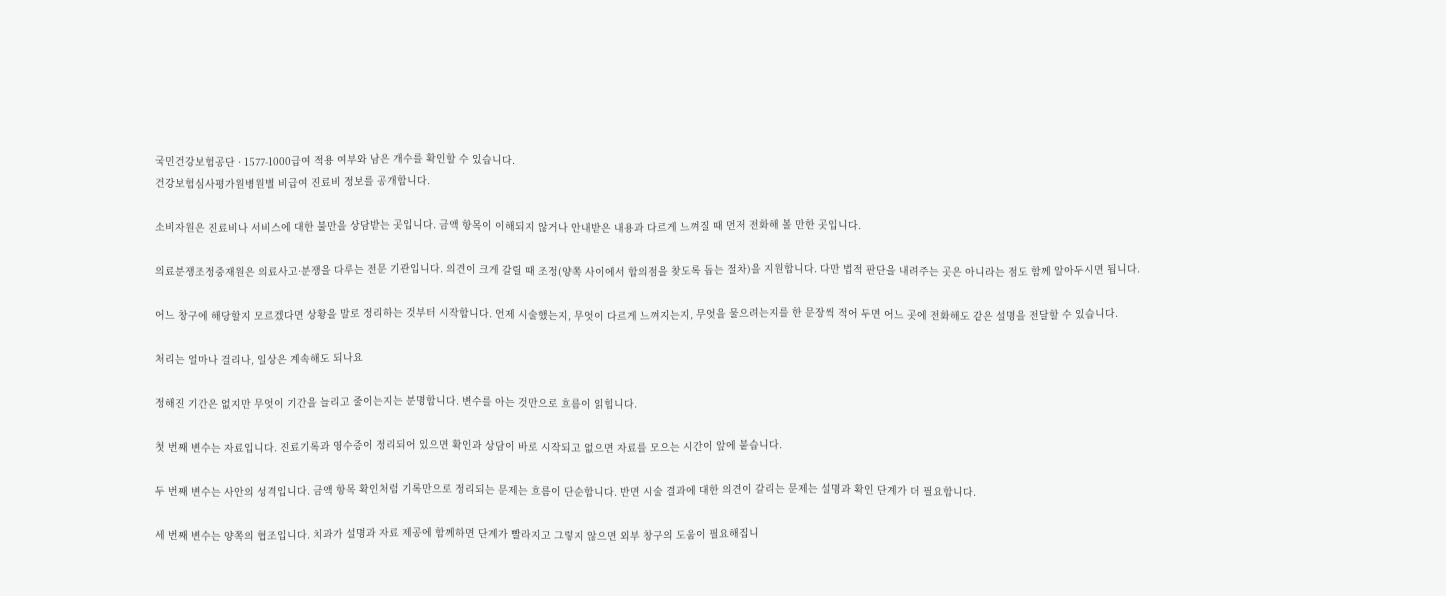국민건강보험공단 · 1577-1000급여 적용 여부와 남은 개수를 확인할 수 있습니다.
건강보험심사평가원병원별 비급여 진료비 정보를 공개합니다.

소비자원은 진료비나 서비스에 대한 불만을 상담받는 곳입니다. 금액 항목이 이해되지 않거나 안내받은 내용과 다르게 느껴질 때 먼저 전화해 볼 만한 곳입니다.

의료분쟁조정중재원은 의료사고·분쟁을 다루는 전문 기관입니다. 의견이 크게 갈릴 때 조정(양쪽 사이에서 합의점을 찾도록 돕는 절차)을 지원합니다. 다만 법적 판단을 내려주는 곳은 아니라는 점도 함께 알아두시면 됩니다.

어느 창구에 해당할지 모르겠다면 상황을 말로 정리하는 것부터 시작합니다. 언제 시술했는지, 무엇이 다르게 느껴지는지, 무엇을 물으려는지를 한 문장씩 적어 두면 어느 곳에 전화해도 같은 설명을 전달할 수 있습니다.

처리는 얼마나 걸리나, 일상은 계속해도 되나요

정해진 기간은 없지만 무엇이 기간을 늘리고 줄이는지는 분명합니다. 변수를 아는 것만으로 흐름이 읽힙니다.

첫 번째 변수는 자료입니다. 진료기록과 영수증이 정리되어 있으면 확인과 상담이 바로 시작되고 없으면 자료를 모으는 시간이 앞에 붙습니다.

두 번째 변수는 사안의 성격입니다. 금액 항목 확인처럼 기록만으로 정리되는 문제는 흐름이 단순합니다. 반면 시술 결과에 대한 의견이 갈리는 문제는 설명과 확인 단계가 더 필요합니다.

세 번째 변수는 양쪽의 협조입니다. 치과가 설명과 자료 제공에 함께하면 단계가 빨라지고 그렇지 않으면 외부 창구의 도움이 필요해집니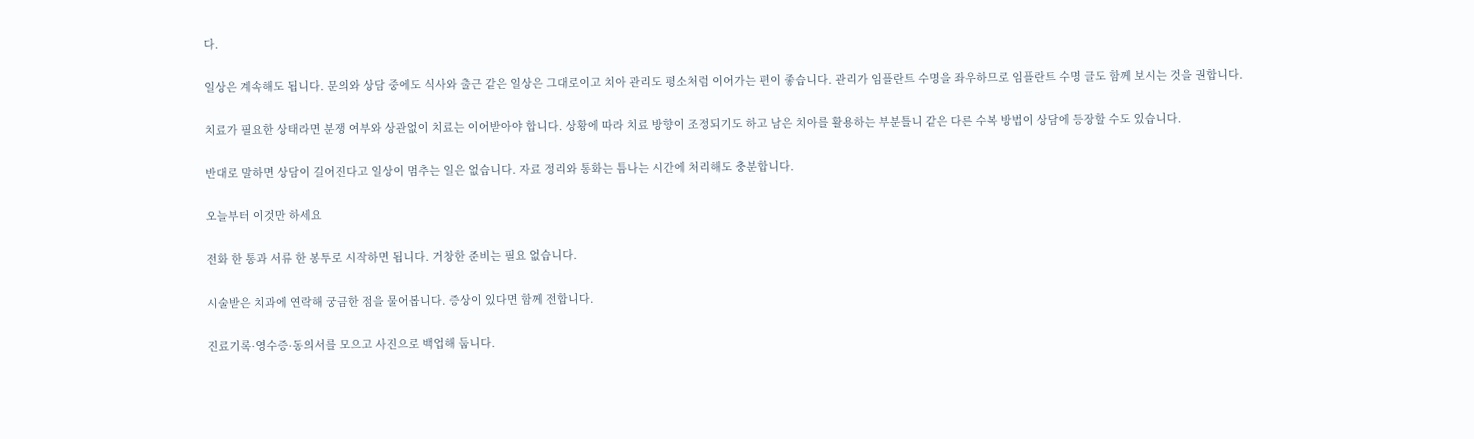다.

일상은 계속해도 됩니다. 문의와 상담 중에도 식사와 출근 같은 일상은 그대로이고 치아 관리도 평소처럼 이어가는 편이 좋습니다. 관리가 임플란트 수명을 좌우하므로 임플란트 수명 글도 함께 보시는 것을 권합니다.

치료가 필요한 상태라면 분쟁 여부와 상관없이 치료는 이어받아야 합니다. 상황에 따라 치료 방향이 조정되기도 하고 남은 치아를 활용하는 부분틀니 같은 다른 수복 방법이 상담에 등장할 수도 있습니다.

반대로 말하면 상담이 길어진다고 일상이 멈추는 일은 없습니다. 자료 정리와 통화는 틈나는 시간에 처리해도 충분합니다.

오늘부터 이것만 하세요

전화 한 통과 서류 한 봉투로 시작하면 됩니다. 거창한 준비는 필요 없습니다.

시술받은 치과에 연락해 궁금한 점을 물어봅니다. 증상이 있다면 함께 전합니다.

진료기록·영수증·동의서를 모으고 사진으로 백업해 둡니다.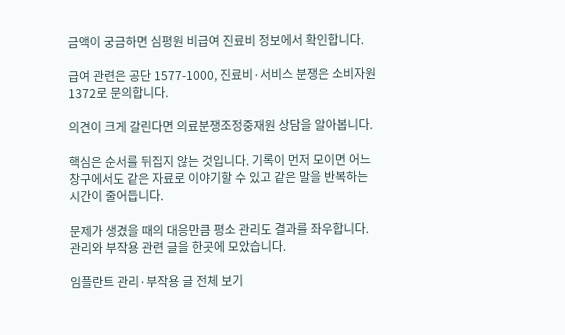금액이 궁금하면 심평원 비급여 진료비 정보에서 확인합니다.

급여 관련은 공단 1577-1000, 진료비·서비스 분쟁은 소비자원 1372로 문의합니다.

의견이 크게 갈린다면 의료분쟁조정중재원 상담을 알아봅니다.

핵심은 순서를 뒤집지 않는 것입니다. 기록이 먼저 모이면 어느 창구에서도 같은 자료로 이야기할 수 있고 같은 말을 반복하는 시간이 줄어듭니다.

문제가 생겼을 때의 대응만큼 평소 관리도 결과를 좌우합니다. 관리와 부작용 관련 글을 한곳에 모았습니다.

임플란트 관리·부작용 글 전체 보기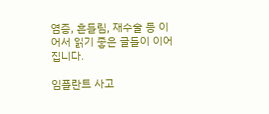염증, 흔들림, 재수술 등 이어서 읽기 좋은 글들이 이어집니다.

임플란트 사고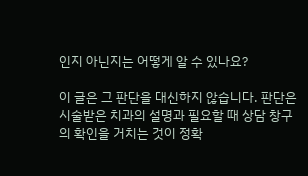인지 아닌지는 어떻게 알 수 있나요?

이 글은 그 판단을 대신하지 않습니다. 판단은 시술받은 치과의 설명과 필요할 때 상담 창구의 확인을 거치는 것이 정확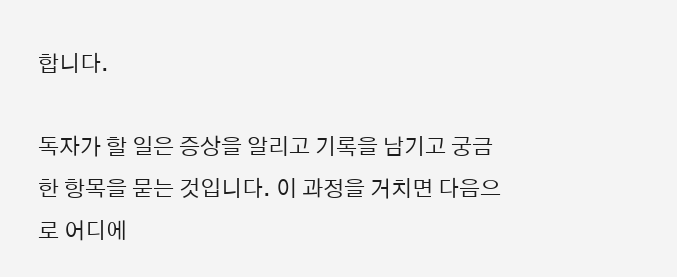합니다.

독자가 할 일은 증상을 알리고 기록을 남기고 궁금한 항목을 묻는 것입니다. 이 과정을 거치면 다음으로 어디에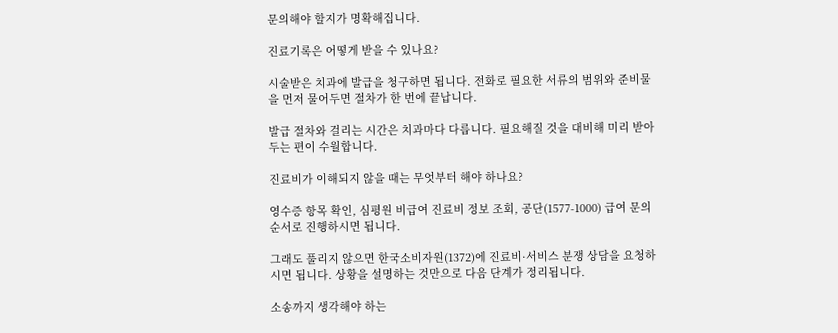문의해야 할지가 명확해집니다.

진료기록은 어떻게 받을 수 있나요?

시술받은 치과에 발급을 청구하면 됩니다. 전화로 필요한 서류의 범위와 준비물을 먼저 물어두면 절차가 한 번에 끝납니다.

발급 절차와 걸리는 시간은 치과마다 다릅니다. 필요해질 것을 대비해 미리 받아 두는 편이 수월합니다.

진료비가 이해되지 않을 때는 무엇부터 해야 하나요?

영수증 항목 확인, 심평원 비급여 진료비 정보 조회, 공단(1577-1000) 급여 문의 순서로 진행하시면 됩니다.

그래도 풀리지 않으면 한국소비자원(1372)에 진료비·서비스 분쟁 상담을 요청하시면 됩니다. 상황을 설명하는 것만으로 다음 단계가 정리됩니다.

소송까지 생각해야 하는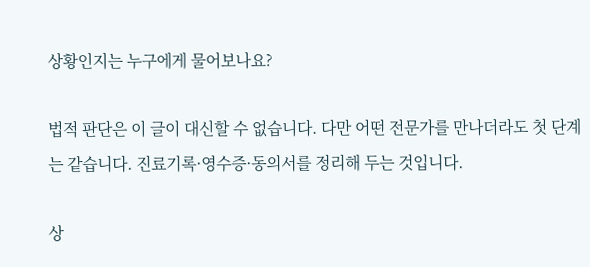상황인지는 누구에게 물어보나요?

법적 판단은 이 글이 대신할 수 없습니다. 다만 어떤 전문가를 만나더라도 첫 단계는 같습니다. 진료기록·영수증·동의서를 정리해 두는 것입니다.

상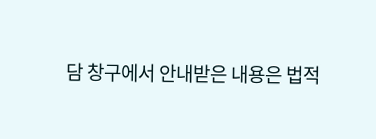담 창구에서 안내받은 내용은 법적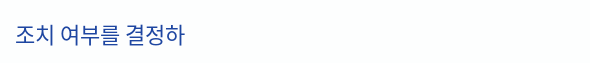조치 여부를 결정하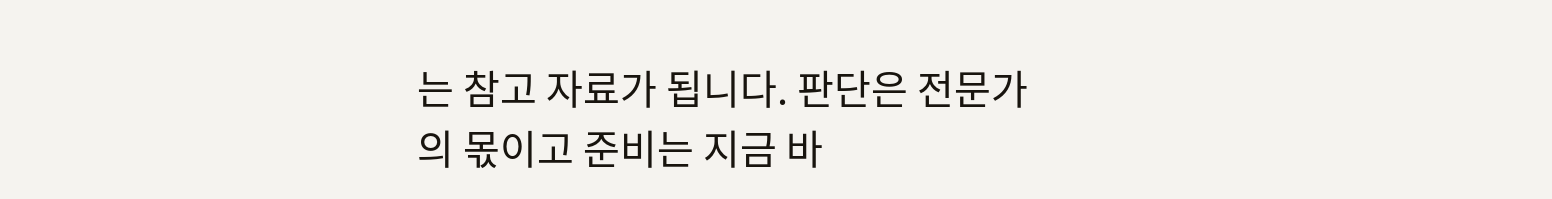는 참고 자료가 됩니다. 판단은 전문가의 몫이고 준비는 지금 바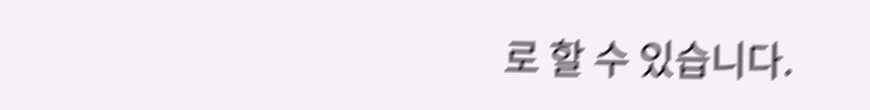로 할 수 있습니다.